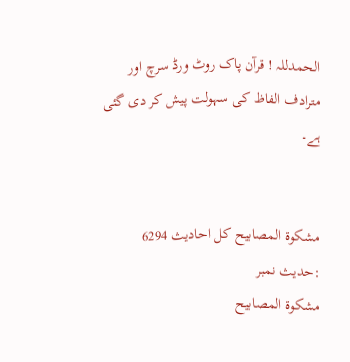الحمدللہ ! قرآن پاک روٹ ورڈ سرچ اور مترادف الفاظ کی سہولت پیش کر دی گئی ہے۔


مشكوة المصابيح کل احادیث 6294 :حدیث نمبر
مشكوة المصابيح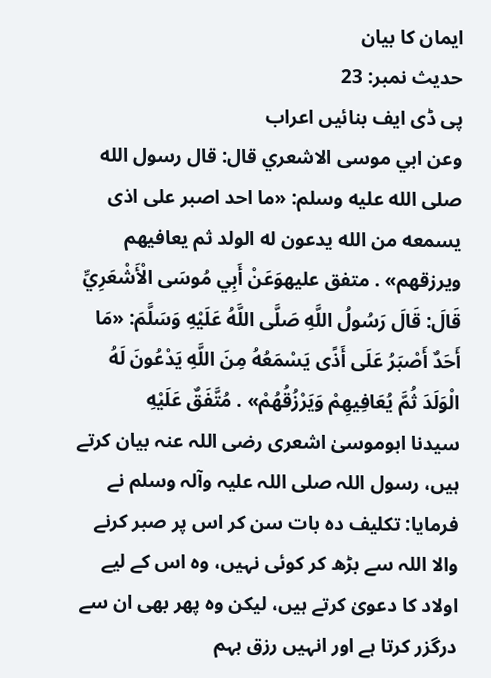ایمان کا بیان
حدیث نمبر: 23
پی ڈی ایف بنائیں اعراب
وعن ابي موسى الاشعري قال: قال رسول الله صلى الله عليه وسلم: «ما احد اصبر على اذى يسمعه من الله يدعون له الولد ثم يعافيهم ويرزقهم» . متفق عليهوَعَنْ أَبِي مُوسَى الْأَشْعَرِيِّ قَالَ: قَالَ رَسُولُ اللَّهِ صَلَّى اللَّهُ عَلَيْهِ وَسَلَّمَ: «مَا أَحَدٌ أَصْبَرُ عَلَى أَذًى يَسْمَعُهُ مِنَ اللَّهِ يَدْعُونَ لَهُ الْوَلَدَ ثُمَّ يُعَافِيهِمْ وَيَرْزُقُهُمْ» . مُتَّفَقٌ عَلَيْهِ
سیدنا ابوموسیٰ اشعری رضی اللہ عنہ بیان کرتے ہیں، رسول اللہ صلی ‌اللہ ‌علیہ ‌وآلہ ‌وسلم نے فرمایا: تکلیف دہ بات سن کر اس پر صبر کرنے والا اللہ سے بڑھ کر کوئی نہیں، وہ اس کے لیے اولاد کا دعویٰ کرتے ہیں، لیکن وہ پھر بھی ان سے درگزر کرتا ہے اور انہیں رزق بہم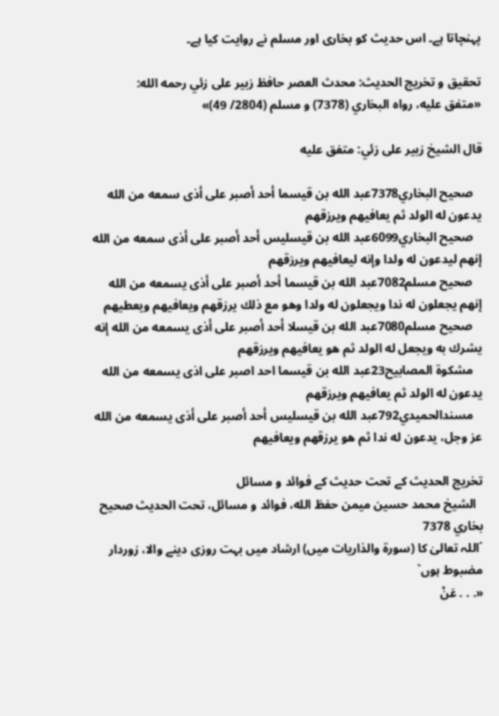پہنچاتا ہے۔ اس حدیث کو بخاری اور مسلم نے روایت کیا ہے۔

تحقيق و تخريج الحدیث: محدث العصر حافظ زبير على زئي رحمه الله:
«متفق عليه، رواه البخاري (7378) و مسلم (2804/ 49)»

قال الشيخ زبير على زئي: متفق عليه

   صحيح البخاري7378عبد الله بن قيسما أحد أصبر على أذى سمعه من الله يدعون له الولد ثم يعافيهم ويرزقهم
   صحيح البخاري6099عبد الله بن قيسليس أحد أصبر على أذى سمعه من الله إنهم ليدعون له ولدا وإنه ليعافيهم ويرزقهم
   صحيح مسلم7082عبد الله بن قيسما أحد أصبر على أذى يسمعه من الله إنهم يجعلون له ندا ويجعلون له ولدا وهو مع ذلك يرزقهم ويعافيهم ويعطيهم
   صحيح مسلم7080عبد الله بن قيسلا أحد أصبر على أذى يسمعه من الله إنه يشرك به ويجعل له الولد ثم هو يعافيهم ويرزقهم
   مشكوة المصابيح23عبد الله بن قيسما احد اصبر على اذى يسمعه من الله يدعون له الولد ثم يعافيهم ويرزقهم
   مسندالحميدي792عبد الله بن قيسليس أحد أصبر على أذى يسمعه من الله عز وجل، يدعون له ندا ثم هو يرزقهم ويعافيهم

تخریج الحدیث کے تحت حدیث کے فوائد و مسائل
  الشيخ محمد حسين ميمن حفظ الله، فوائد و مسائل، تحت الحديث صحيح بخاري 7378
´اللہ تعالیٰ کا (سورۃ والذاریات میں) ارشاد میں بہت روزی دینے والا، زوردار مضبوط ہوں`
«. . . عَنْ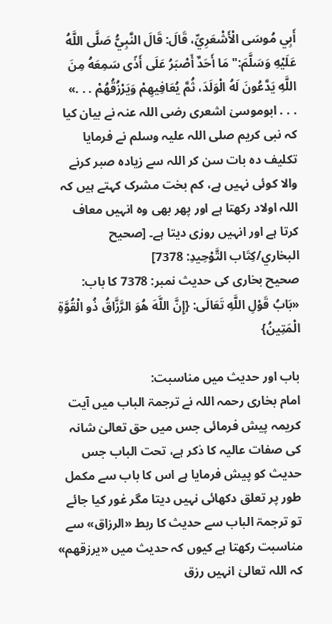أَبِي مُوسَى الْأَشْعَرِيِّ، قَالَ: قَالَ النَّبِيُّ صَلَّى اللَّهُ عَلَيْهِ وَسَلَّمَ:" مَا أَحَدٌ أَصْبَرُ عَلَى أَذًى سَمِعَهُ مِنَ اللَّهِ يَدَّعُونَ لَهُ الْوَلَدَ، ثُمَّ يُعَافِيهِمْ وَيَرْزُقُهُمْ . . .»
. . . ابوموسیٰ اشعری رضی اللہ عنہ نے بیان کیا کہ نبی کریم صلی اللہ علیہ وسلم نے فرمایا تکلیف دہ بات سن کر اللہ سے زیادہ صبر کرنے والا کوئی نہیں ہے، کم بخت مشرک کہتے ہیں کہ اللہ اولاد رکھتا ہے اور پھر بھی وہ انہیں معاف کرتا ہے اور انہیں روزی دیتا ہے۔ [صحيح البخاري/كِتَاب التَّوْحِيدِ: 7378]
صحیح بخاری کی حدیث نمبر: 7378 کا باب: «بَابُ قَوْلِ اللَّهِ تَعَالَى: {إِنَّ اللَّهَ هُوَ الرَّزَّاقُ ذُو الْقُوَّةِ الْمَتِينُ}

باب اور حدیث میں مناسبت:
امام بخاری رحمہ اللہ نے ترجمۃ الباب میں آیت کریمہ پیش فرمائی جس میں حق تعالیٰ شانہ کی صفات عالیہ کا ذکر ہے، تحت الباب جس حدیث کو پیش فرمایا ہے اس کا باب سے مکمل طور پر تعلق دکھائی نہیں دیتا مگر غور کیا جائے تو ترجمۃ الباب سے حدیث کا ربط «الرزاق» سے مناسبت رکھتا ہے کیوں کہ حدیث میں «يرزقهم» کہ اللہ تعالیٰ انہیں رزق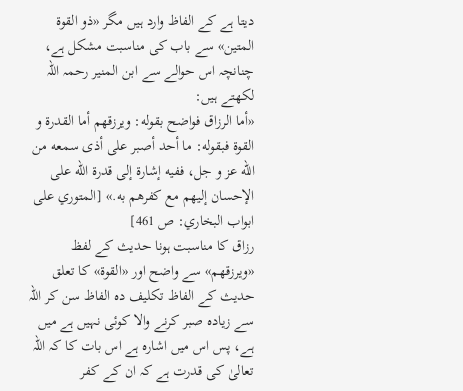دیتا ہے کے الفاظ وارد ہیں مگر «ذو القوة المتين» سے باب کی مناسبت مشکل ہے، چنانچہ اس حوالے سے ابن المنیر رحمہ اللہ لکھتے ہیں:
«أما الرزاق فواضح بقوله: ويرزقهم أما القدرة و القوة فبقوله: ما أحد أصبر على أذى سمعه من الله عز و جل، ففيه إشارة إلى قدرة الله على الإحسان إليهم مع كفرهم به.» [المتوري على ابواب البخاري: ص 461]
رزاق کا مناسبت ہونا حدیث کے لفظ «ويرزقهم» سے واضح اور «القوة» کا تعلق حدیث کے الفاظ تکلیف دہ الفاظ سن کر اللہ سے زیادہ صبر کرنے والا کوئی نہیں ہے میں ہے، پس اس میں اشارہ ہے اس بات کا کہ اللہ تعالیٰ کی قدرت ہے کہ ان کے کفر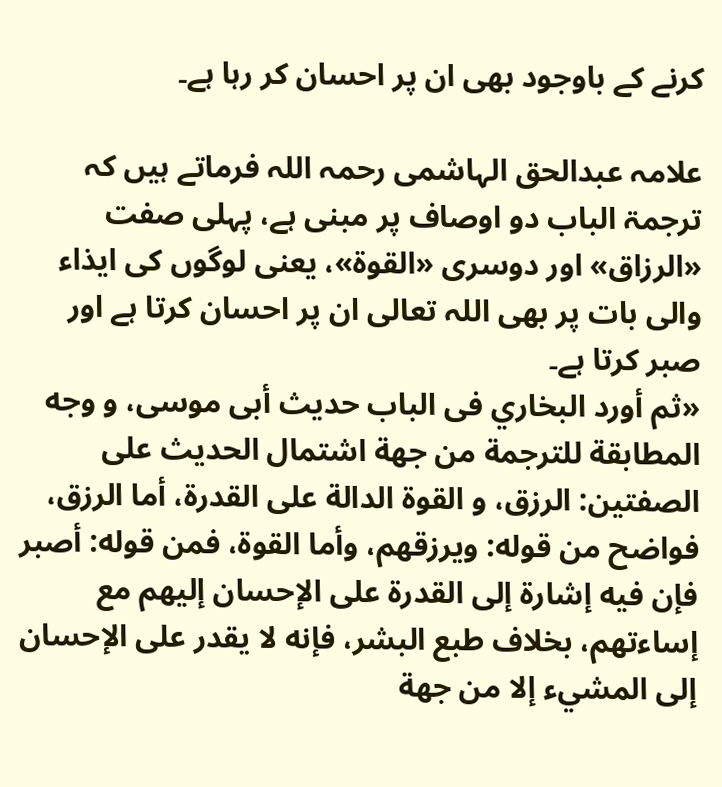کرنے کے باوجود بھی ان پر احسان کر رہا ہے۔

علامہ عبدالحق الہاشمی رحمہ اللہ فرماتے ہیں کہ ترجمۃ الباب دو اوصاف پر مبنی ہے، پہلی صفت «الرزاق» اور دوسری «القوة»، یعنی لوگوں کی ایذاء والی بات پر بھی اللہ تعالی ان پر احسان کرتا ہے اور صبر کرتا ہے۔
«ثم أورد البخاري فى الباب حديث أبى موسى، و وجه المطابقة للترجمة من جهة اشتمال الحديث على الصفتين: الرزق، و القوة الدالة على القدرة، أما الرزق، فواضح من قوله: ويرزقهم، وأما القوة، فمن قوله: أصبر فإن فيه إشارة إلى القدرة على الإحسان إليهم مع إساءتهم، بخلاف طبع البشر، فإنه لا يقدر على الإحسان إلى المشيء إلا من جهة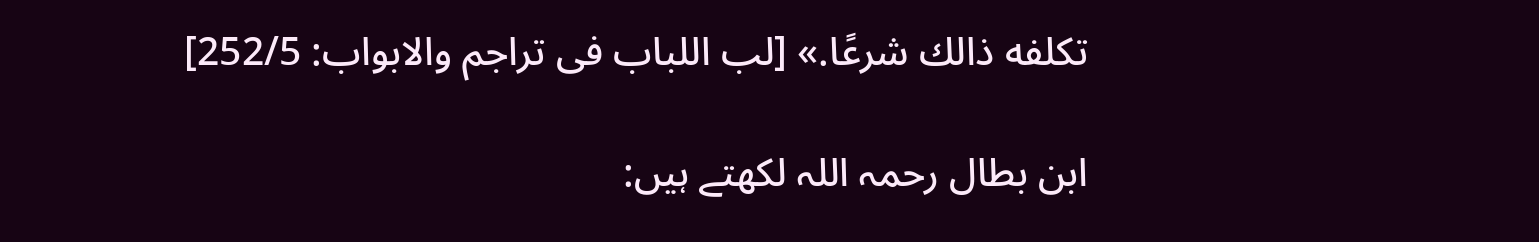تكلفه ذالك شرعًا.» [لب اللباب فی تراجم والابواب: 252/5]

ابن بطال رحمہ اللہ لکھتے ہیں: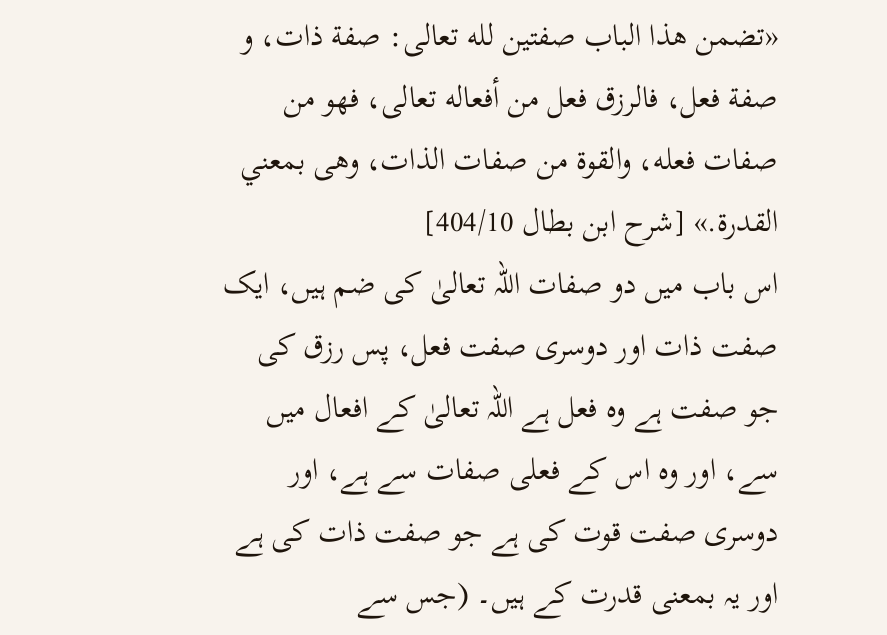«تضمن هذا الباب صفتين لله تعالى: صفة ذات، و صفة فعل، فالرزق فعل من أفعاله تعالى، فهو من صفات فعله، والقوة من صفات الذات، وهى بمعني القدرة.» [شرح ابن بطال 404/10]
اس باب میں دو صفات اللہ تعالیٰ کی ضم ہیں، ایک صفت ذات اور دوسری صفت فعل، پس رزق کی جو صفت ہے وہ فعل ہے اللہ تعالیٰ کے افعال میں سے، اور وہ اس کے فعلی صفات سے ہے، اور دوسری صفت قوت کی ہے جو صفت ذات کی ہے اور یہ بمعنی قدرت کے ہیں۔ (جس سے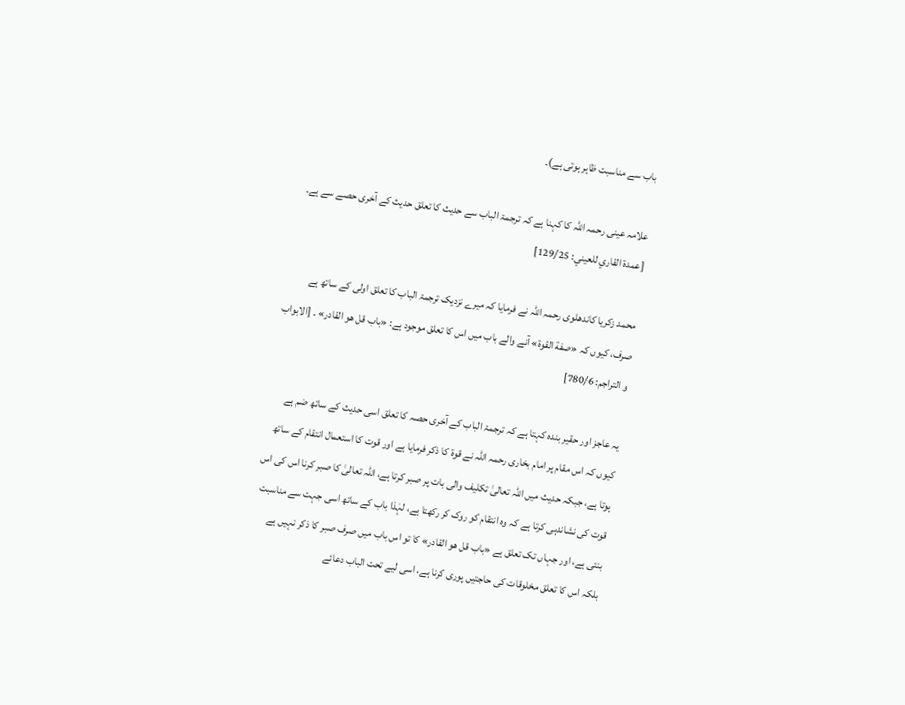باب سے مناسبت ظاہر ہوتی ہے)۔

علامہ عینی رحمہ اللہ کا کہنا ہے کہ ترجمۃ الباب سے حدیث کا تعلق حدیث کے آخری حصے سے ہے۔ [عمدة القاري للعيني: 129/25]

محمد زکریا کاندھلوی رحمہ اللہ نے فرمایا کہ میرے نزدیک ترجمۃ الباب کا تعلق اولی کے ساتھ ہے صرف، کیوں کہ «صفة القوة» آنے والے باب میں اس کا تعلق موجود ہے: «باب قل هو القادر» ۔ [الابواب و التراجم: 780/6]

یہ عاجز اور حقیر بندہ کہتا ہے کہ ترجمۃ الباب کے آخری حصہ کا تعلق اسی حدیث کے ساتھ ضم ہے کیوں کہ اس مقام پر امام بخاری رحمہ اللہ نے قوۃ کا ذکر فرمایا ہے اور قوت کا استعمال انتقام کے ساتھ ہوتا ہے، جبکہ حدیث میں اللہ تعالیٰ تکلیف والی بات پر صبر کرتا ہے، اللہ تعالیٰ کا صبر کرنا اس کی اس قوت کی نشاندہی کرتا ہے کہ وہ انتقام کو روک کر رکھتا ہے، لہٰذا باب کے ساتھ اسی جہت سے مناسبت بنتی ہے، اور جہاں تک تعلق ہے «باب قل هو القادر» کا تو اس باب میں صرف صبر کا ذکر نہیں ہے بلکہ اس کا تعلق مخلوقات کی حاجتیں پوری کرنا ہے، اسی لیے تحت الباب دعائے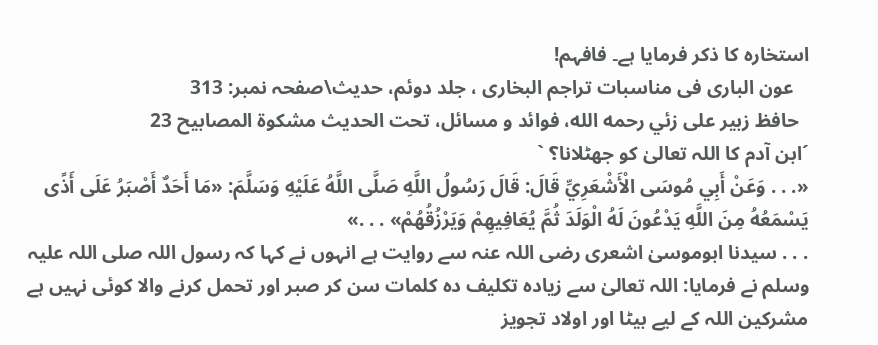استخارہ کا ذکر فرمایا ہے۔ فافہم!
   عون الباری فی مناسبات تراجم البخاری ، جلد دوئم، حدیث\صفحہ نمبر: 313
  حافظ زبير على زئي رحمه الله، فوائد و مسائل، تحت الحديث مشكوة المصابيح 23
´ابن آدم کا اللہ تعالیٰ کو جھٹلانا؟ `
«. . . وَعَنْ أَبِي مُوسَى الْأَشْعَرِيِّ قَالَ: قَالَ رَسُولُ اللَّهِ صَلَّى اللَّهُ عَلَيْهِ وَسَلَّمَ: «مَا أَحَدٌ أَصْبَرُ عَلَى أَذًى يَسْمَعُهُ مِنَ اللَّهِ يَدْعُونَ لَهُ الْوَلَدَ ثُمَّ يُعَافِيهِمْ وَيَرْزُقُهُمْ» . . .»
. . . سیدنا ابوموسیٰ اشعری رضی اللہ عنہ سے روایت ہے انہوں نے کہا کہ رسول اللہ صلی اللہ علیہ وسلم نے فرمایا: اللہ تعالیٰ سے زیادہ تکلیف دہ کلمات سن کر صبر اور تحمل کرنے والا کوئی نہیں ہے مشرکین اللہ کے لیے بیٹا اور اولاد تجویز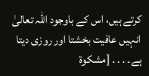کرتے ہیں، اس کے باوجود اللہ تعالیٰ انہیں عافیت بخشتا اور روزی دیتا ہے۔ . . . [مشكوة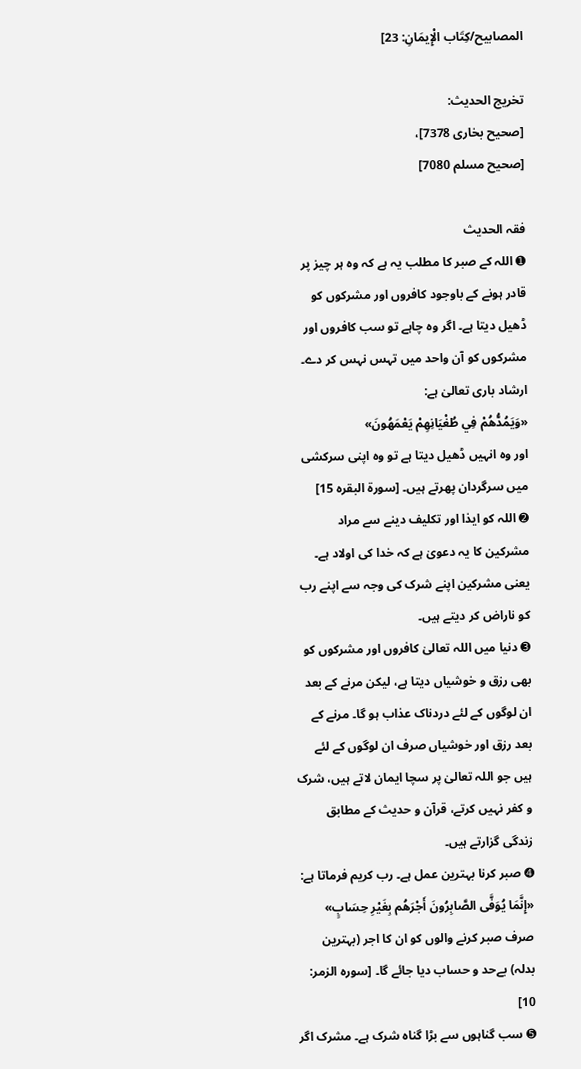المصابيح/كِتَاب الْإِيمَانِ: 23]

تخریج الحدیث:
[صحیح بخاری 7378]،
[صحیح مسلم 7080]

فقہ الحدیث
➊ اللہ کے صبر کا مطلب یہ ہے کہ وہ ہر چیز پر قادر ہونے کے باوجود کافروں اور مشرکوں کو ڈھیل دیتا ہے۔ اگر وہ چاہے تو سب کافروں اور مشرکوں کو آن واحد میں تہس نہس کر دے۔ ارشاد باری تعالیٰ ہے:
«وَيَمُدُّهُمْ فِي طُغْيَانِهِمْ يَعْمَهُونَ»
اور وہ انہیں ڈھیل دیتا ہے تو وہ اپنی سرکشی میں سرگردان پھرتے ہیں۔ [سورة البقره 15]
➋ اللہ کو ایذا اور تکلیف دینے سے مراد مشرکین کا یہ دعویٰ ہے کہ خدا کی اولاد ہے۔ یعنی مشرکین اپنے شرک کی وجہ سے اپنے رب کو ناراض کر دیتے ہیں۔
➌ دنیا میں اللہ تعالیٰ کافروں اور مشرکوں کو بھی رزق و خوشیاں دیتا ہے، لیکن مرنے کے بعد ان لوگوں کے لئے دردناک عذاب ہو گا۔ مرنے کے بعد رزق اور خوشیاں صرف ان لوگوں کے لئے ہیں جو اللہ تعالیٰ پر سچا ایمان لاتے ہیں، شرک و کفر نہیں کرتے، قرآن و حدیث کے مطابق زندگی گزارتے ہیں۔
➍ صبر کرنا بہترین عمل ہے۔ رب کریم فرماتا ہے:
«إِنَّمَا يُوَفَّى الصَّابِرُونَ أَجْرَهُم بِغَيْرِ حِسَابٍ»
صرف صبر کرنے والوں کو ان کا اجر (بہترین بدلہ) بےحد و حساب دیا جائے گا۔ [سوره الزمر: 10]
➎ سب گناہوں سے بڑا گناہ شرک ہے۔ مشرک اگر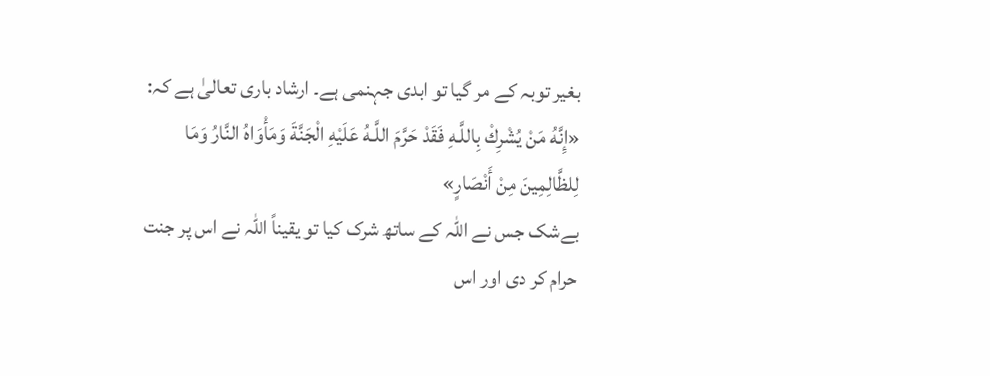بغیر توبہ کے مر گیا تو ابدی جہنمی ہے۔ ارشاد باری تعالیٰ ہے کہ:
«إِنَّهُ مَنْ يُشْرِكْ بِاللَّـهِ فَقَدْ حَرَّمَ اللَّـهُ عَلَيْهِ الْجَنَّةَ وَمَأْوَاهُ النَّارُ وَمَا لِلظَّالِمِينَ مِنْ أَنْصَارٍ»
بےشک جس نے اللہ کے ساتھ شرک کیا تو یقیناً اللہ نے اس پر جنت حرام کر دی اور اس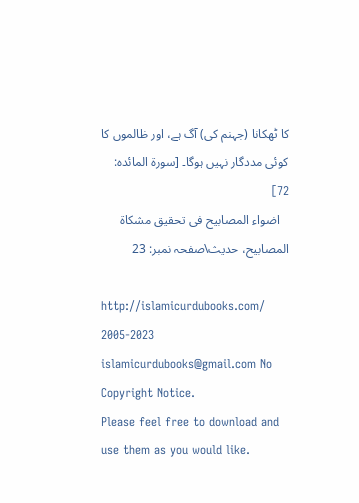کا ٹھکانا (جہنم کی) آگ ہے، اور ظالموں کا کوئی مددگار نہیں ہوگا۔ [سورة المائده: 72]
   اضواء المصابیح فی تحقیق مشکاۃ المصابیح، حدیث\صفحہ نمبر: 23

http://islamicurdubooks.com/ 2005-2023 islamicurdubooks@gmail.com No Copyright Notice.
Please feel free to download and use them as you would like.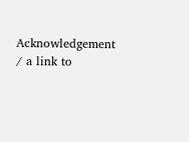Acknowledgement / a link to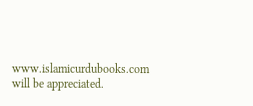www.islamicurdubooks.com will be appreciated.